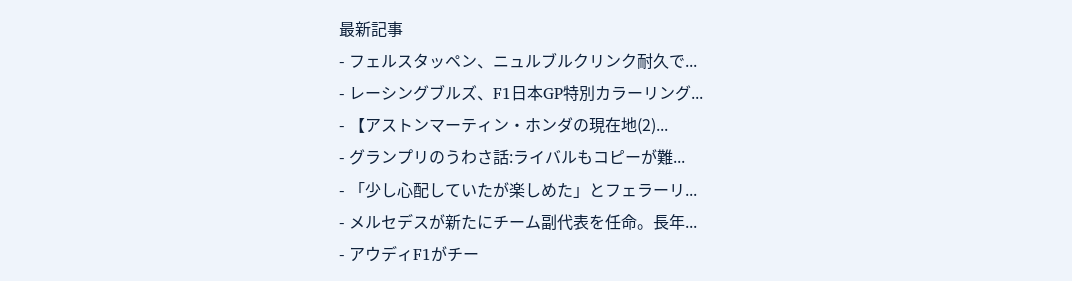最新記事
- フェルスタッペン、ニュルブルクリンク耐久で...
- レーシングブルズ、F1日本GP特別カラーリング...
- 【アストンマーティン・ホンダの現在地(2)...
- グランプリのうわさ話:ライバルもコピーが難...
- 「少し心配していたが楽しめた」とフェラーリ...
- メルセデスが新たにチーム副代表を任命。長年...
- アウディF1がチー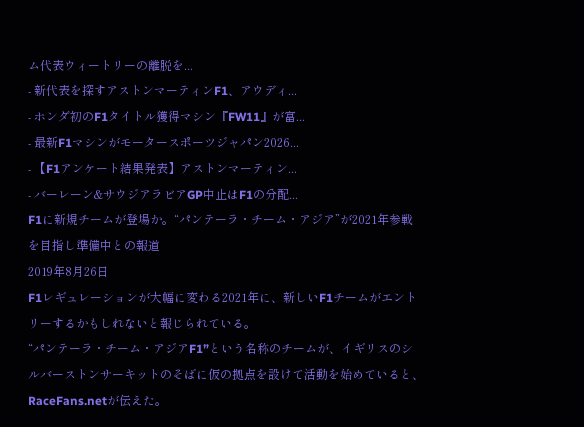ム代表ウィートリーの離脱を...
- 新代表を探すアストンマーティンF1、アウディ...
- ホンダ初のF1タイトル獲得マシン『FW11』が富...
- 最新F1マシンがモータースポーツジャパン2026...
- 【F1アンケート結果発表】アストンマーティン...
- バーレーン&サウジアラビアGP中止はF1の分配...
F1に新規チームが登場か。“パンテーラ・チーム・アジア”が2021年参戦を目指し準備中との報道
2019年8月26日
F1レギュレーションが大幅に変わる2021年に、新しいF1チームがエントリーするかもしれないと報じられている。
“パンテーラ・チーム・アジアF1”という名称のチームが、イギリスのシルバーストンサーキットのそばに仮の拠点を設けて活動を始めていると、RaceFans.netが伝えた。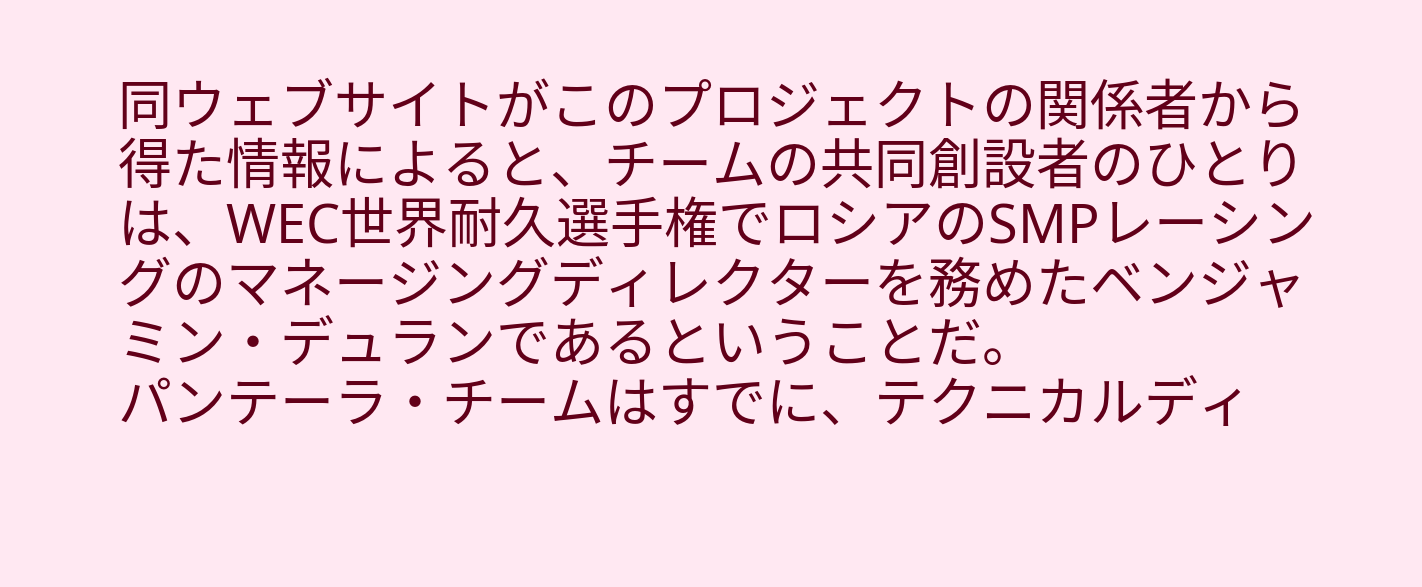同ウェブサイトがこのプロジェクトの関係者から得た情報によると、チームの共同創設者のひとりは、WEC世界耐久選手権でロシアのSMPレーシングのマネージングディレクターを務めたベンジャミン・デュランであるということだ。
パンテーラ・チームはすでに、テクニカルディ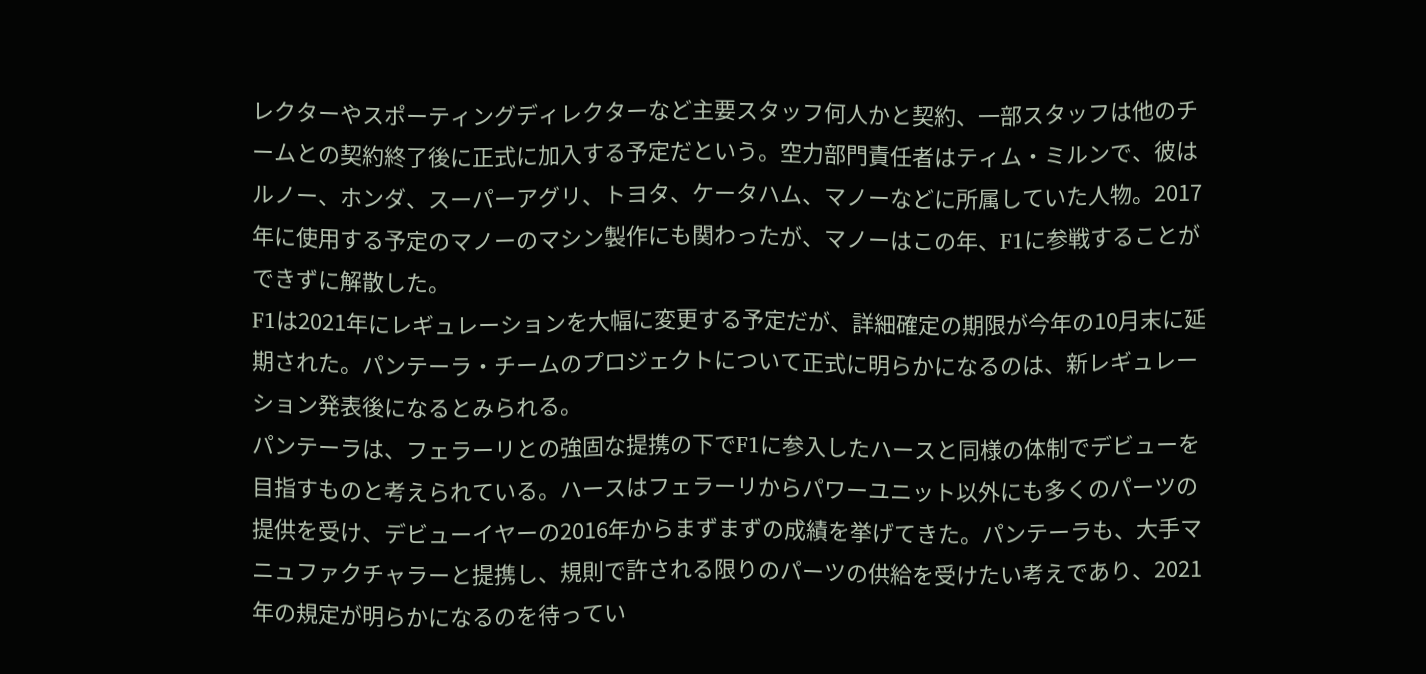レクターやスポーティングディレクターなど主要スタッフ何人かと契約、一部スタッフは他のチームとの契約終了後に正式に加入する予定だという。空力部門責任者はティム・ミルンで、彼はルノー、ホンダ、スーパーアグリ、トヨタ、ケータハム、マノーなどに所属していた人物。2017年に使用する予定のマノーのマシン製作にも関わったが、マノーはこの年、F1に参戦することができずに解散した。
F1は2021年にレギュレーションを大幅に変更する予定だが、詳細確定の期限が今年の10月末に延期された。パンテーラ・チームのプロジェクトについて正式に明らかになるのは、新レギュレーション発表後になるとみられる。
パンテーラは、フェラーリとの強固な提携の下でF1に参入したハースと同様の体制でデビューを目指すものと考えられている。ハースはフェラーリからパワーユニット以外にも多くのパーツの提供を受け、デビューイヤーの2016年からまずまずの成績を挙げてきた。パンテーラも、大手マニュファクチャラーと提携し、規則で許される限りのパーツの供給を受けたい考えであり、2021年の規定が明らかになるのを待ってい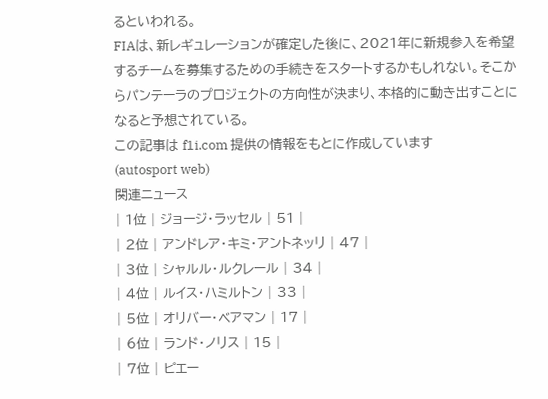るといわれる。
FIAは、新レギュレーションが確定した後に、2021年に新規参入を希望するチームを募集するための手続きをスタートするかもしれない。そこからパンテーラのプロジェクトの方向性が決まり、本格的に動き出すことになると予想されている。
この記事は f1i.com 提供の情報をもとに作成しています
(autosport web)
関連ニュース
| 1位 | ジョージ・ラッセル | 51 |
| 2位 | アンドレア・キミ・アントネッリ | 47 |
| 3位 | シャルル・ルクレール | 34 |
| 4位 | ルイス・ハミルトン | 33 |
| 5位 | オリバー・ベアマン | 17 |
| 6位 | ランド・ノリス | 15 |
| 7位 | ピエー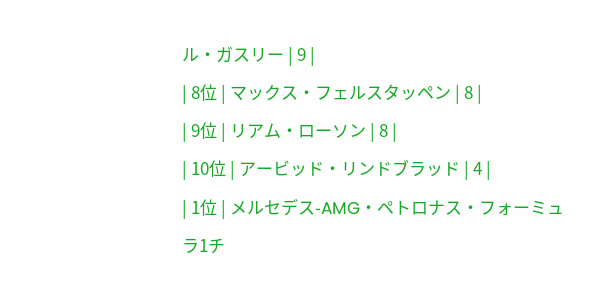ル・ガスリー | 9 |
| 8位 | マックス・フェルスタッペン | 8 |
| 9位 | リアム・ローソン | 8 |
| 10位 | アービッド・リンドブラッド | 4 |
| 1位 | メルセデス-AMG・ペトロナス・フォーミュラ1チ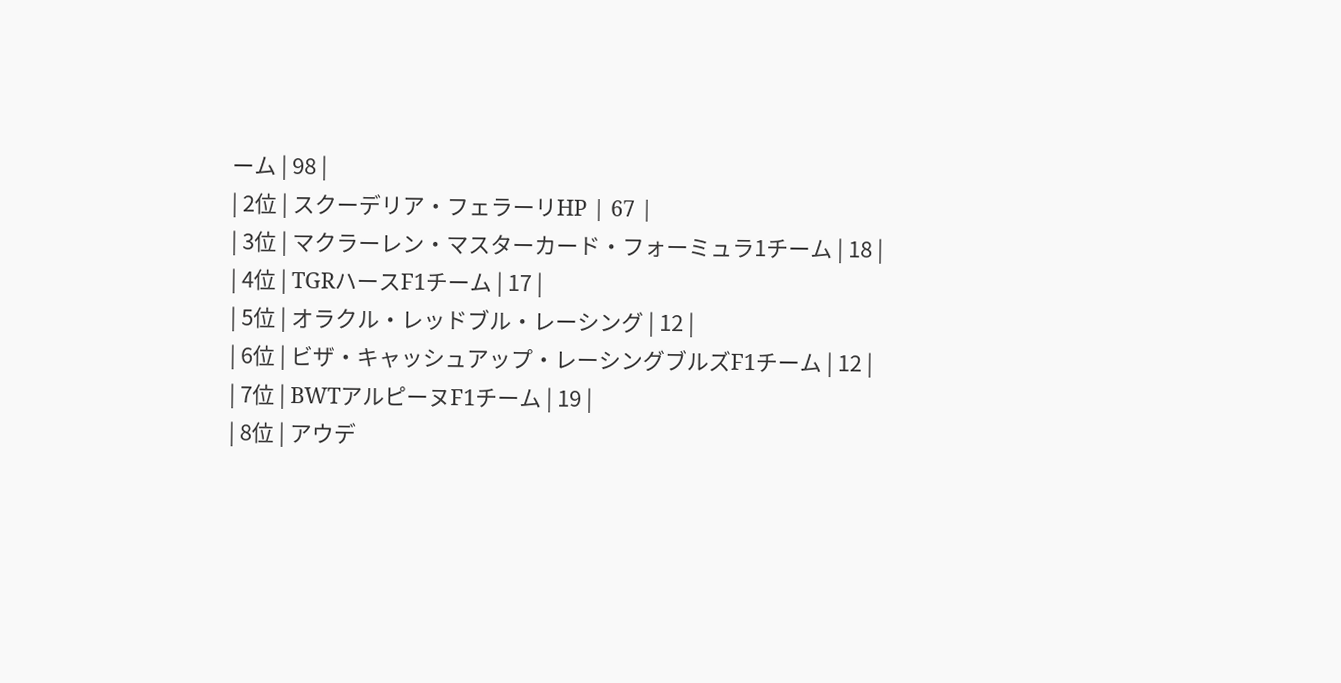ーム | 98 |
| 2位 | スクーデリア・フェラーリHP | 67 |
| 3位 | マクラーレン・マスターカード・フォーミュラ1チーム | 18 |
| 4位 | TGRハースF1チーム | 17 |
| 5位 | オラクル・レッドブル・レーシング | 12 |
| 6位 | ビザ・キャッシュアップ・レーシングブルズF1チーム | 12 |
| 7位 | BWTアルピーヌF1チーム | 19 |
| 8位 | アウデ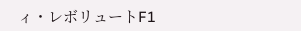ィ・レボリュートF1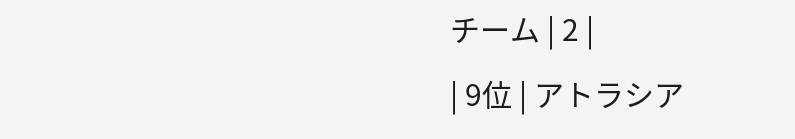チーム | 2 |
| 9位 | アトラシア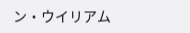ン・ウイリアム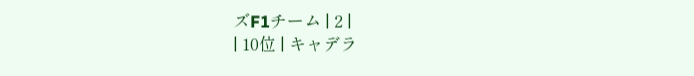ズF1チーム | 2 |
| 10位 | キャデラ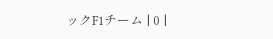ックF1チーム | 0 |